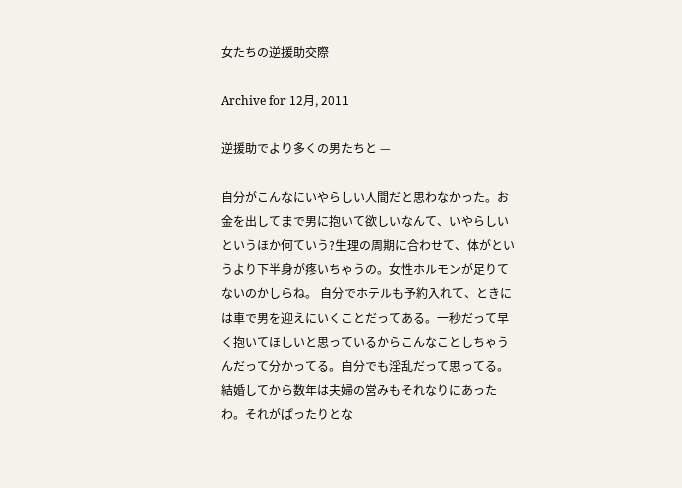女たちの逆援助交際

Archive for 12月, 2011

逆援助でより多くの男たちと —

自分がこんなにいやらしい人間だと思わなかった。お金を出してまで男に抱いて欲しいなんて、いやらしいというほか何ていう?生理の周期に合わせて、体がというより下半身が疼いちゃうの。女性ホルモンが足りてないのかしらね。 自分でホテルも予約入れて、ときには車で男を迎えにいくことだってある。一秒だって早く抱いてほしいと思っているからこんなことしちゃうんだって分かってる。自分でも淫乱だって思ってる。結婚してから数年は夫婦の営みもそれなりにあったわ。それがぱったりとな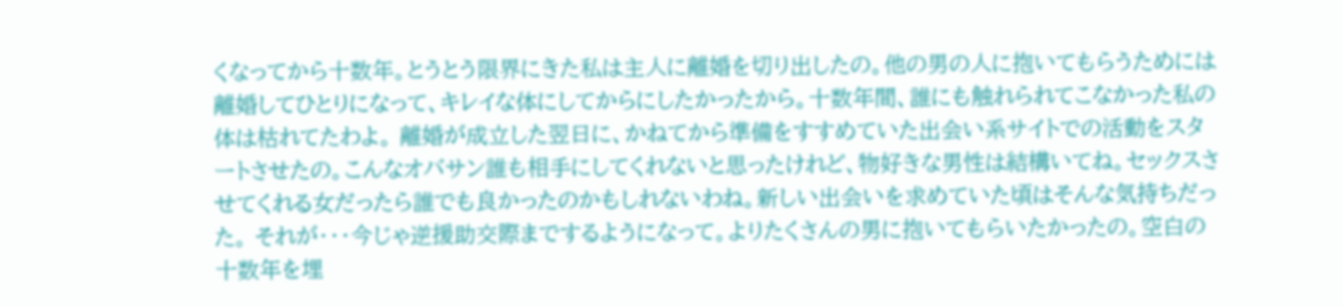くなってから十数年。とうとう限界にきた私は主人に離婚を切り出したの。他の男の人に抱いてもらうためには離婚してひとりになって、キレイな体にしてからにしたかったから。十数年間、誰にも触れられてこなかった私の体は枯れてたわよ。 離婚が成立した翌日に、かねてから準備をすすめていた出会い系サイトでの活動をスタートさせたの。こんなオバサン誰も相手にしてくれないと思ったけれど、物好きな男性は結構いてね。セックスさせてくれる女だったら誰でも良かったのかもしれないわね。新しい出会いを求めていた頃はそんな気持ちだった。 それが・・・今じゃ逆援助交際までするようになって。よりたくさんの男に抱いてもらいたかったの。空白の十数年を埋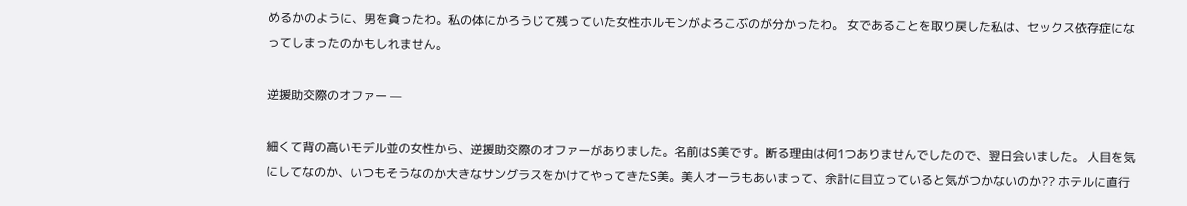めるかのように、男を貪ったわ。私の体にかろうじて残っていた女性ホルモンがよろこぶのが分かったわ。 女であることを取り戻した私は、セックス依存症になってしまったのかもしれません。

逆援助交際のオファー —

細くて背の高いモデル並の女性から、逆援助交際のオファーがありました。名前はS美です。断る理由は何1つありませんでしたので、翌日会いました。 人目を気にしてなのか、いつもそうなのか大きなサングラスをかけてやってきたS美。美人オーラもあいまって、余計に目立っていると気がつかないのか?? ホテルに直行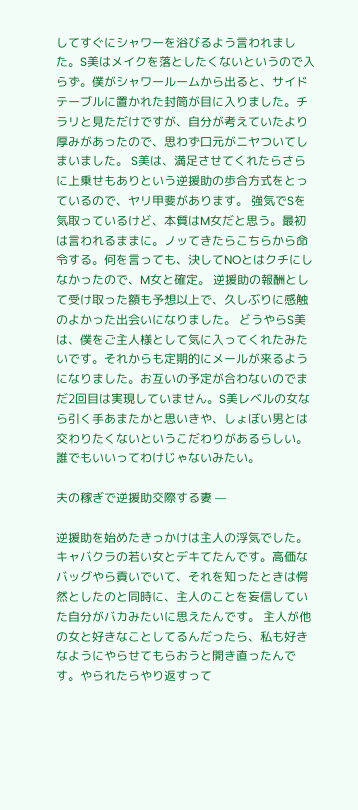してすぐにシャワーを浴びるよう言われました。S美はメイクを落としたくないというので入らず。僕がシャワールームから出ると、サイドテーブルに置かれた封筒が目に入りました。チラリと見ただけですが、自分が考えていたより厚みがあったので、思わず口元がニヤついてしまいました。 S美は、満足させてくれたらさらに上乗せもありという逆援助の歩合方式をとっているので、ヤリ甲斐があります。 強気でSを気取っているけど、本質はM女だと思う。最初は言われるままに。ノッてきたらこちらから命令する。何を言っても、決してNOとはクチにしなかったので、M女と確定。 逆援助の報酬として受け取った額も予想以上で、久しぶりに感触のよかった出会いになりました。 どうやらS美は、僕をご主人様として気に入ってくれたみたいです。それからも定期的にメールが来るようになりました。お互いの予定が合わないのでまだ2回目は実現していません。S美レベルの女なら引く手あまたかと思いきや、しょぼい男とは交わりたくないというこだわりがあるらしい。誰でもいいってわけじゃないみたい。

夫の稼ぎで逆援助交際する妻 —

逆援助を始めたきっかけは主人の浮気でした。キャバクラの若い女とデキてたんです。高価なバッグやら貢いでいて、それを知ったときは愕然としたのと同時に、主人のことを妄信していた自分がバカみたいに思えたんです。 主人が他の女と好きなことしてるんだったら、私も好きなようにやらせてもらおうと開き直ったんです。やられたらやり返すって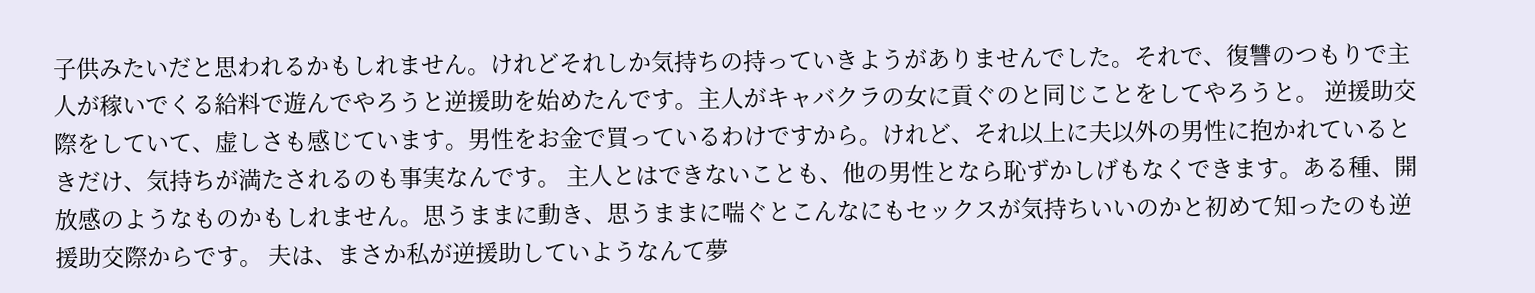子供みたいだと思われるかもしれません。けれどそれしか気持ちの持っていきようがありませんでした。それで、復讐のつもりで主人が稼いでくる給料で遊んでやろうと逆援助を始めたんです。主人がキャバクラの女に貢ぐのと同じことをしてやろうと。 逆援助交際をしていて、虚しさも感じています。男性をお金で買っているわけですから。けれど、それ以上に夫以外の男性に抱かれているときだけ、気持ちが満たされるのも事実なんです。 主人とはできないことも、他の男性となら恥ずかしげもなくできます。ある種、開放感のようなものかもしれません。思うままに動き、思うままに喘ぐとこんなにもセックスが気持ちいいのかと初めて知ったのも逆援助交際からです。 夫は、まさか私が逆援助していようなんて夢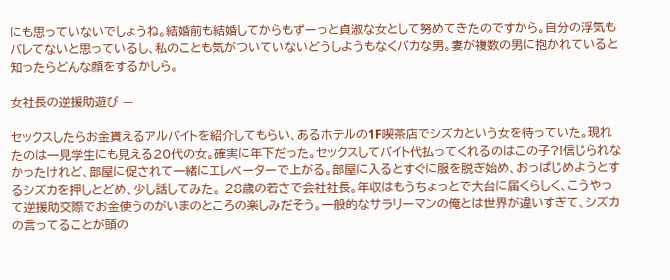にも思っていないでしょうね。結婚前も結婚してからもずーっと貞淑な女として努めてきたのですから。自分の浮気もバレてないと思っているし、私のことも気がついていないどうしようもなくバカな男。妻が複数の男に抱かれていると知ったらどんな顔をするかしら。

女社長の逆援助遊び —

セックスしたらお金貰えるアルバイトを紹介してもらい、あるホテルの1F喫茶店でシズカという女を待っていた。現れたのは一見学生にも見える20代の女。確実に年下だった。セックスしてバイト代払ってくれるのはこの子?!信じられなかったけれど、部屋に促されて一緒にエレベーターで上がる。部屋に入るとすぐに服を脱ぎ始め、おっぱじめようとするシズカを押しとどめ、少し話してみた。 28歳の若さで会社社長。年収はもうちょっとで大台に届くらしく、こうやって逆援助交際でお金使うのがいまのところの楽しみだそう。一般的なサラリーマンの俺とは世界が違いすぎて、シズカの言ってることが頭の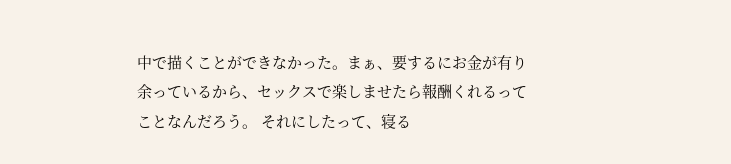中で描くことができなかった。まぁ、要するにお金が有り余っているから、セックスで楽しませたら報酬くれるってことなんだろう。 それにしたって、寝る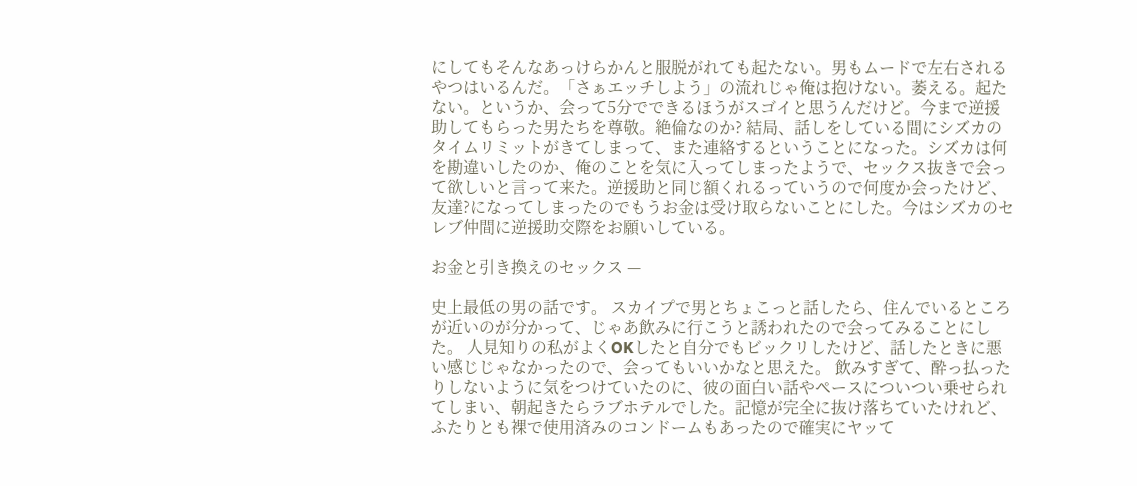にしてもそんなあっけらかんと服脱がれても起たない。男もムードで左右されるやつはいるんだ。「さぁエッチしよう」の流れじゃ俺は抱けない。萎える。起たない。というか、会って5分でできるほうがスゴイと思うんだけど。今まで逆援助してもらった男たちを尊敬。絶倫なのか? 結局、話しをしている間にシズカのタイムリミットがきてしまって、また連絡するということになった。シズカは何を勘違いしたのか、俺のことを気に入ってしまったようで、セックス抜きで会って欲しいと言って来た。逆援助と同じ額くれるっていうので何度か会ったけど、友達?になってしまったのでもうお金は受け取らないことにした。今はシズカのセレブ仲間に逆援助交際をお願いしている。

お金と引き換えのセックス —

史上最低の男の話です。 スカイプで男とちょこっと話したら、住んでいるところが近いのが分かって、じゃあ飲みに行こうと誘われたので会ってみることにした。 人見知りの私がよくOKしたと自分でもビックリしたけど、話したときに悪い感じじゃなかったので、会ってもいいかなと思えた。 飲みすぎて、酔っ払ったりしないように気をつけていたのに、彼の面白い話やペースについつい乗せられてしまい、朝起きたらラブホテルでした。記憶が完全に抜け落ちていたけれど、ふたりとも裸で使用済みのコンドームもあったので確実にヤッて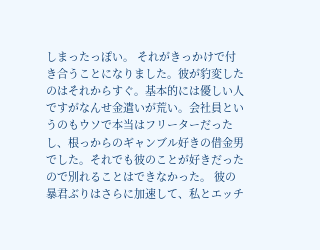しまったっぽい。 それがきっかけで付き合うことになりました。彼が豹変したのはそれからすぐ。基本的には優しい人ですがなんせ金遣いが荒い。会社員というのもウソで本当はフリーターだったし、根っからのギャンブル好きの借金男でした。それでも彼のことが好きだったので別れることはできなかった。 彼の暴君ぶりはさらに加速して、私とエッチ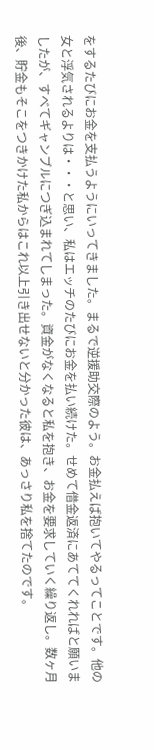をするたびにお金を支払うようにいってきました。まるで逆援助交際のよう。お金払えば抱いてやるってことです。他の女と浮気されるよりは・・・と思い、私はエッチのたびにお金を払い続けた。せめて借金返済にあててくれればと願いましたが、すべてギャンブルにつぎ込まれてしまった。資金がなくなると私を抱き、お金を要求していく繰り返し。数ヶ月後、貯金もそこをつきかけた私からはこれ以上引き出せないと分かった彼は、あっさり私を捨てたのです。